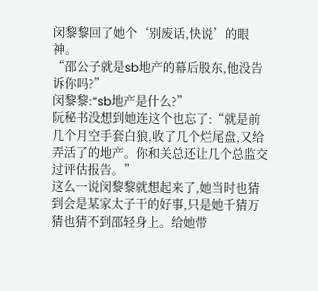闵黎黎回了她个‘别废话,快说’的眼神。
“邵公子就是sb地产的幕后股东,他没告诉你吗?”
闵黎黎:“sb地产是什么?”
阮秘书没想到她连这个也忘了:“就是前几个月空手套白狼,收了几个烂尾盘,又给弄活了的地产。你和关总还让几个总监交过评估报告。”
这么一说闵黎黎就想起来了,她当时也猜到会是某家太子干的好事,只是她千猜万猜也猜不到邵轻身上。给她带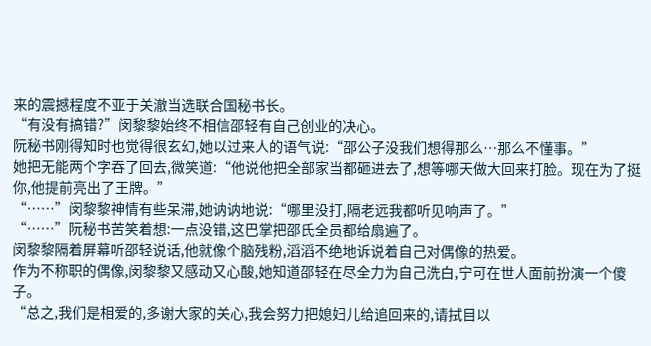来的震撼程度不亚于关澈当选联合国秘书长。
“有没有搞错?”闵黎黎始终不相信邵轻有自己创业的决心。
阮秘书刚得知时也觉得很玄幻,她以过来人的语气说:“邵公子没我们想得那么…那么不懂事。”
她把无能两个字吞了回去,微笑道:“他说他把全部家当都砸进去了,想等哪天做大回来打脸。现在为了挺你,他提前亮出了王牌。”
“……”闵黎黎神情有些呆滞,她讷讷地说:“哪里没打,隔老远我都听见响声了。”
“……”阮秘书苦笑着想:一点没错,这巴掌把邵氏全员都给扇遍了。
闵黎黎隔着屏幕听邵轻说话,他就像个脑残粉,滔滔不绝地诉说着自己对偶像的热爱。
作为不称职的偶像,闵黎黎又感动又心酸,她知道邵轻在尽全力为自己洗白,宁可在世人面前扮演一个傻子。
“总之,我们是相爱的,多谢大家的关心,我会努力把媳妇儿给追回来的,请拭目以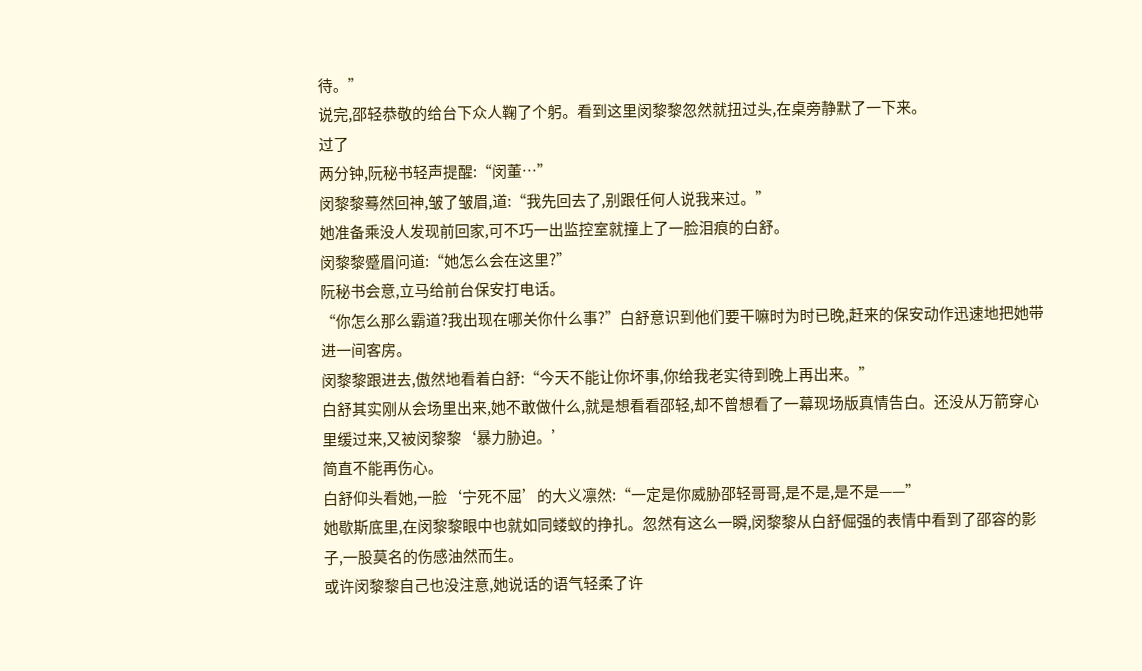待。”
说完,邵轻恭敬的给台下众人鞠了个躬。看到这里闵黎黎忽然就扭过头,在桌旁静默了一下来。
过了
两分钟,阮秘书轻声提醒:“闵董…”
闵黎黎蓦然回神,皱了皱眉,道:“我先回去了,别跟任何人说我来过。”
她准备乘没人发现前回家,可不巧一出监控室就撞上了一脸泪痕的白舒。
闵黎黎蹙眉问道:“她怎么会在这里?”
阮秘书会意,立马给前台保安打电话。
“你怎么那么霸道?我出现在哪关你什么事?”白舒意识到他们要干嘛时为时已晚,赶来的保安动作迅速地把她带进一间客房。
闵黎黎跟进去,傲然地看着白舒:“今天不能让你坏事,你给我老实待到晚上再出来。”
白舒其实刚从会场里出来,她不敢做什么,就是想看看邵轻,却不曾想看了一幕现场版真情告白。还没从万箭穿心里缓过来,又被闵黎黎‘暴力胁迫。’
简直不能再伤心。
白舒仰头看她,一脸‘宁死不屈’的大义凛然:“一定是你威胁邵轻哥哥,是不是,是不是——”
她歇斯底里,在闵黎黎眼中也就如同蝼蚁的挣扎。忽然有这么一瞬,闵黎黎从白舒倔强的表情中看到了邵容的影子,一股莫名的伤感油然而生。
或许闵黎黎自己也没注意,她说话的语气轻柔了许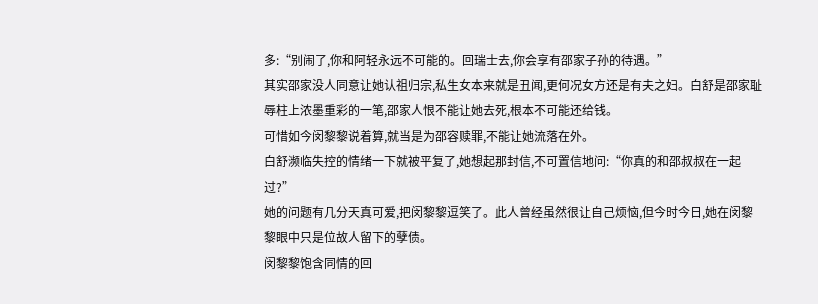多:“别闹了,你和阿轻永远不可能的。回瑞士去,你会享有邵家子孙的待遇。”
其实邵家没人同意让她认祖归宗,私生女本来就是丑闻,更何况女方还是有夫之妇。白舒是邵家耻辱柱上浓墨重彩的一笔,邵家人恨不能让她去死,根本不可能还给钱。
可惜如今闵黎黎说着算,就当是为邵容赎罪,不能让她流落在外。
白舒濒临失控的情绪一下就被平复了,她想起那封信,不可置信地问:“你真的和邵叔叔在一起过?”
她的问题有几分天真可爱,把闵黎黎逗笑了。此人曾经虽然很让自己烦恼,但今时今日,她在闵黎黎眼中只是位故人留下的孽债。
闵黎黎饱含同情的回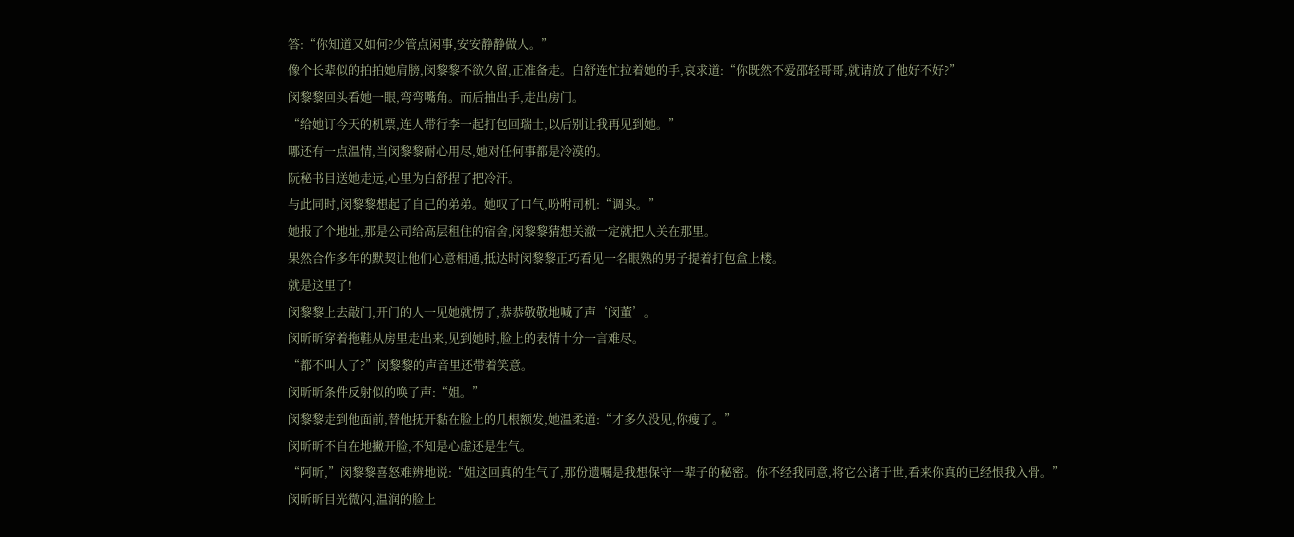答:“你知道又如何?少管点闲事,安安静静做人。”
像个长辈似的拍拍她肩膀,闵黎黎不欲久留,正准备走。白舒连忙拉着她的手,哀求道:“你既然不爱邵轻哥哥,就请放了他好不好?”
闵黎黎回头看她一眼,弯弯嘴角。而后抽出手,走出房门。
“给她订今天的机票,连人带行李一起打包回瑞士,以后别让我再见到她。”
哪还有一点温情,当闵黎黎耐心用尽,她对任何事都是冷漠的。
阮秘书目送她走远,心里为白舒捏了把冷汗。
与此同时,闵黎黎想起了自己的弟弟。她叹了口气,吩咐司机:“调头。”
她报了个地址,那是公司给高层租住的宿舍,闵黎黎猜想关澈一定就把人关在那里。
果然合作多年的默契让他们心意相通,抵达时闵黎黎正巧看见一名眼熟的男子提着打包盒上楼。
就是这里了!
闵黎黎上去敲门,开门的人一见她就愣了,恭恭敬敬地喊了声‘闵董’。
闵昕昕穿着拖鞋从房里走出来,见到她时,脸上的表情十分一言难尽。
“都不叫人了?”闵黎黎的声音里还带着笑意。
闵昕昕条件反射似的唤了声:“姐。”
闵黎黎走到他面前,替他抚开黏在脸上的几根额发,她温柔道:“才多久没见,你瘦了。”
闵昕昕不自在地撇开脸,不知是心虚还是生气。
“阿昕,”闵黎黎喜怒难辨地说:“姐这回真的生气了,那份遗嘱是我想保守一辈子的秘密。你不经我同意,将它公诸于世,看来你真的已经恨我入骨。”
闵昕昕目光微闪,温润的脸上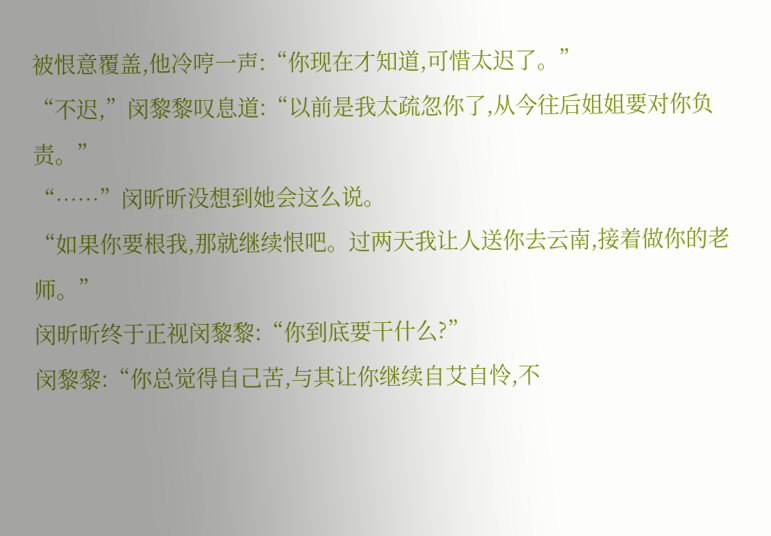被恨意覆盖,他冷哼一声:“你现在才知道,可惜太迟了。”
“不迟,”闵黎黎叹息道:“以前是我太疏忽你了,从今往后姐姐要对你负责。”
“……”闵昕昕没想到她会这么说。
“如果你要根我,那就继续恨吧。过两天我让人送你去云南,接着做你的老师。”
闵昕昕终于正视闵黎黎:“你到底要干什么?”
闵黎黎:“你总觉得自己苦,与其让你继续自艾自怜,不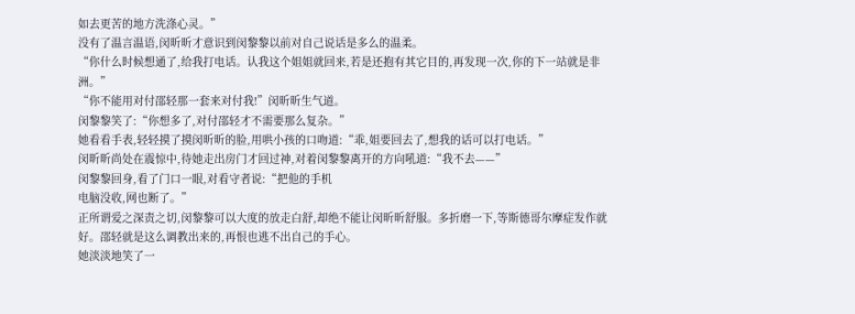如去更苦的地方洗涤心灵。”
没有了温言温语,闵昕昕才意识到闵黎黎以前对自己说话是多么的温柔。
“你什么时候想通了,给我打电话。认我这个姐姐就回来,若是还抱有其它目的,再发现一次,你的下一站就是非洲。”
“你不能用对付邵轻那一套来对付我!”闵昕昕生气道。
闵黎黎笑了:“你想多了,对付邵轻才不需要那么复杂。”
她看看手表,轻轻摸了摸闵昕昕的脸,用哄小孩的口吻道:“乖,姐要回去了,想我的话可以打电话。”
闵昕昕尚处在震惊中,待她走出房门才回过神,对着闵黎黎离开的方向吼道:“我不去——”
闵黎黎回身,看了门口一眼,对看守者说:“把他的手机
电脑没收,网也断了。”
正所谓爱之深责之切,闵黎黎可以大度的放走白舒,却绝不能让闵昕昕舒服。多折磨一下,等斯德哥尔摩症发作就好。邵轻就是这么调教出来的,再恨也逃不出自己的手心。
她淡淡地笑了一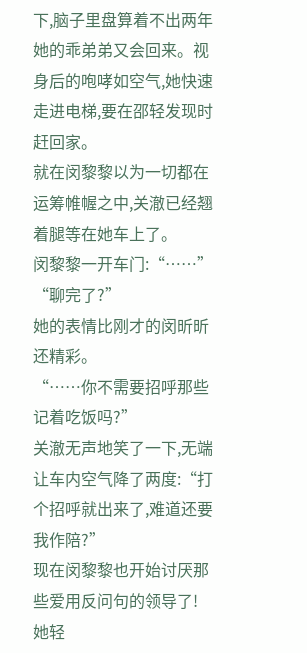下,脑子里盘算着不出两年她的乖弟弟又会回来。视身后的咆哮如空气,她快速走进电梯,要在邵轻发现时赶回家。
就在闵黎黎以为一切都在运筹帷幄之中,关澈已经翘着腿等在她车上了。
闵黎黎一开车门:“……”
“聊完了?”
她的表情比刚才的闵昕昕还精彩。
“……你不需要招呼那些记着吃饭吗?”
关澈无声地笑了一下,无端让车内空气降了两度:“打个招呼就出来了,难道还要我作陪?”
现在闵黎黎也开始讨厌那些爱用反问句的领导了!
她轻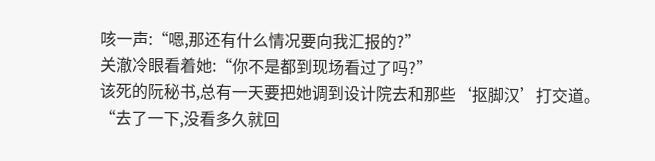咳一声:“嗯,那还有什么情况要向我汇报的?”
关澈冷眼看着她:“你不是都到现场看过了吗?”
该死的阮秘书,总有一天要把她调到设计院去和那些‘抠脚汉’打交道。
“去了一下,没看多久就回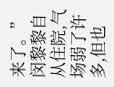来了。”闵黎黎自从住院,气场弱了许多,但也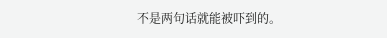不是两句话就能被吓到的。